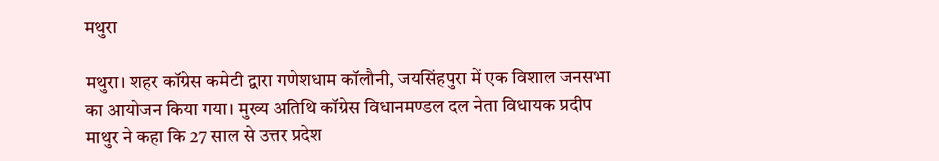मथुरा

मथुरा। शहर कॉग्रेस कमेटी द्वारा गणेशधाम कॉलौनी, जयसिंहपुरा में एक विशाल जनसभा का आयोजन किया गया। मुख्य अतिथि कॉग्रेस विधानमण्डल दल नेता विधायक प्रदीप माथुर ने कहा कि 27 साल से उत्तर प्रदेश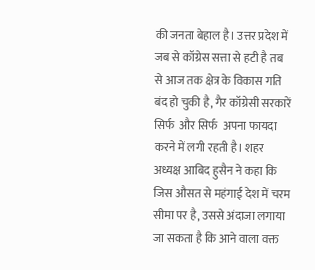की जनता बेहाल है। उत्तर प्रदेश में जब से कॉग्रेस सत्ता से हटी है तब से आज तक क्षेत्र के विकास गति बंद हो चुकी है, गैर कॉग्रेसी सरकारें सिर्फ  और सिर्फ  अपना फायदा करने में लगी रहती है। शहर अध्यक्ष आबिद हुसैन ने कहा कि जिस औसत से महंगाई देश में चरम सीमा पर है, उससे अंदाजा लगाया जा सकता है कि आने वाला वक्त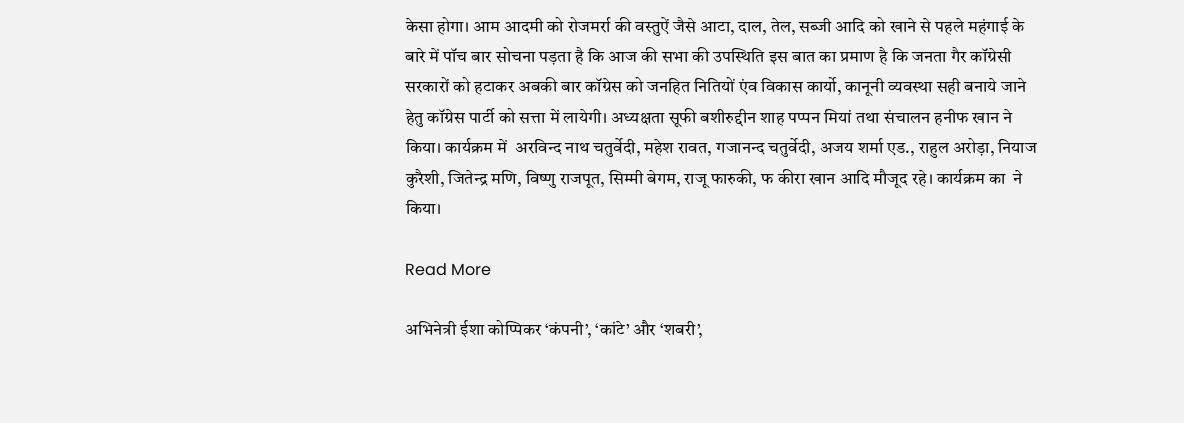केसा होगा। आम आदमी को रोजमर्रा की वस्तुऐं जैसे आटा, दाल, तेल, सब्जी आदि को खाने से पहले महंगाई के बारे में पॉच बार सोचना पड़ता है कि आज की सभा की उपस्थिति इस बात का प्रमाण है कि जनता गैर कॉग्रेसी सरकारों को हटाकर अबकी बार कॉग्रेस को जनहित नितियों एंव विकास कार्यो, कानूनी व्यवस्था सही बनाये जाने हेतु कॉग्रेस पार्टी को सत्ता में लायेगी। अध्यक्षता सूफी बशीरुद्दीन शाह पप्पन मियां तथा संचालन हनीफ खान ने किया। कार्यक्रम में  अरविन्द नाथ चतुर्वेदी, महेश रावत, गजानन्द चतुर्वेदी, अजय शर्मा एड., राहुल अरोड़ा, नियाज कुरैशी, जितेन्द्र मणि, विष्णु राजपूत, सिम्मी बेगम, राजू फारुकी, फ कीरा खान आदि मौजूद रहे। कार्यक्रम का  ने किया।

Read More

अभिनेत्री ईशा कोप्पिकर ‘कंपनी’, ‘कांटे’ और ‘शबरी’,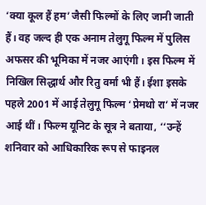‘क्या कूल हैं हम’ जैसी फिल्मों के लिए जानी जाती हैं। वह जल्द ही एक अनाम तेलुगू फिल्म में पुलिस अफसर की भूमिका में नजर आएंगी। इस फिल्म में निखिल सिद्धार्थ और रितु वर्मा भी हैं। ईशा इसके पहले 2001 में आई तेलुगू फिल्म ‘प्रेमथो रा’ में नजर आई थीं। फिल्म यूनिट के सूत्र ने बताया, ‘‘उन्हें शनिवार को आधिकारिक रूप से फाइनल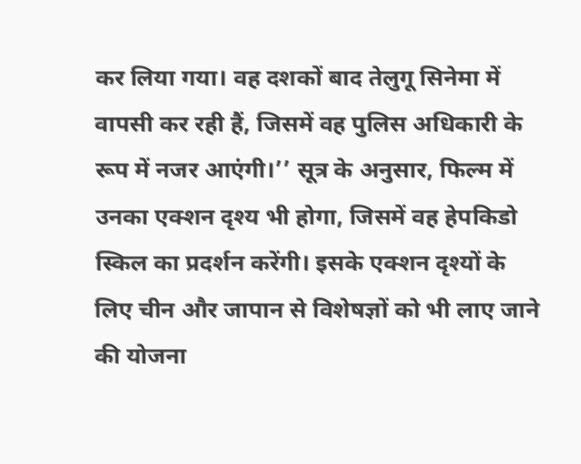कर लिया गया। वह दशकों बाद तेलुगू सिनेमा में वापसी कर रही हैं, जिसमें वह पुलिस अधिकारी के रूप में नजर आएंगी।’’ सूत्र के अनुसार, फिल्म में उनका एक्शन दृश्य भी होगा, जिसमें वह हेपकिडो स्किल का प्रदर्शन करेंगी। इसके एक्शन दृश्यों के लिए चीन और जापान से विशेषज्ञों को भी लाए जाने की योजना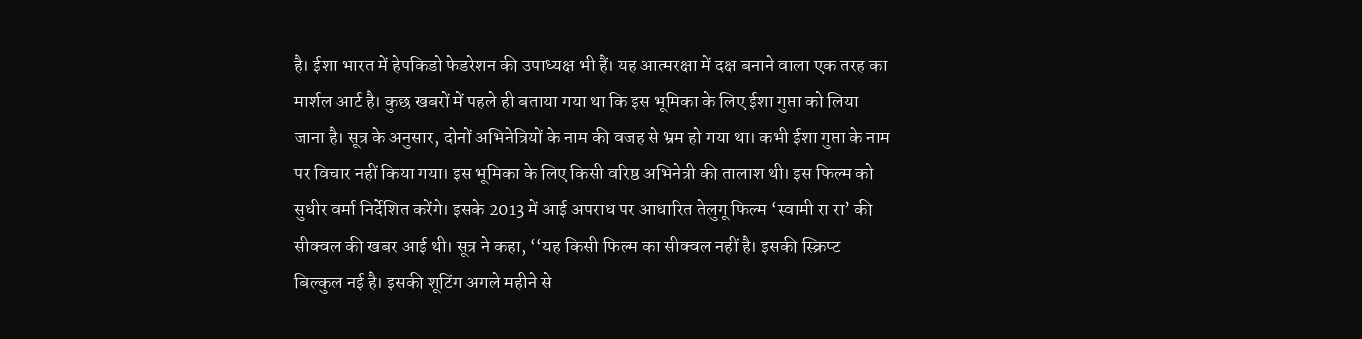है। ईशा भारत में हेपकिडो फेडरेशन की उपाध्यक्ष भी हैं। यह आत्मरक्षा में दक्ष बनाने वाला एक तरह का मार्शल आर्ट है। कुछ खबरों में पहले ही बताया गया था कि इस भूमिका के लिए ईशा गुप्ता को लिया जाना है। सूत्र के अनुसार, दोनों अभिनेत्रियों के नाम की वजह से भ्रम हो गया था। कभी ईशा गुप्ता के नाम पर विचार नहीं किया गया। इस भूमिका के लिए किसी वरिष्ठ अभिनेत्री की तालाश थी। इस फिल्म को सुधीर वर्मा निर्देशित करेंगे। इसके 2013 में आई अपराध पर आधारित तेलुगू फिल्म ‘स्वामी रा रा’ की सीक्वल की खबर आई थी। सूत्र ने कहा, ‘‘यह किसी फिल्म का सीक्वल नहीं है। इसकी स्क्रिप्ट बिल्कुल नई है। इसकी शूटिंग अगले महीने से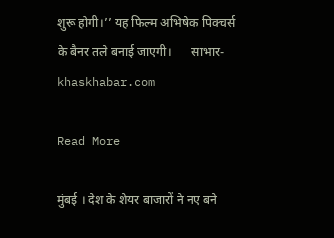शुरू होगी।’’ यह फिल्म अभिषेक पिक्चर्स के बैनर तले बनाई जाएगी।      साभार-khaskhabar.com

Read More

मुंबई । देश के शेयर बाजारों ने नए बने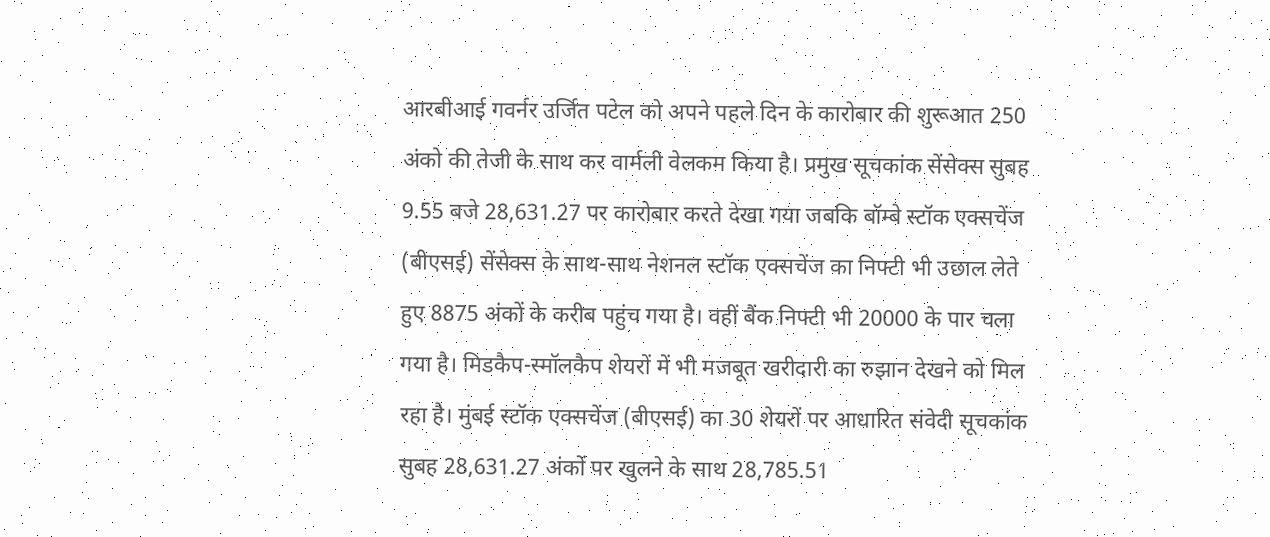आरबीआई गवर्नर उर्जित पटेल को अपने पहले दिन के कारोबार की शुरूआत 250 अंको की तेजी के साथ कर वार्मली वेलकम किया है। प्रमुख सूचकांक सेंसेक्स सुबह 9.55 बजे 28,631.27 पर कारोबार करते देखा गया जबकि बॉम्बे स्टॉक एक्सचेंज (बीएसई) सेंसेक्स के साथ-साथ नेशनल स्टॉक एक्सचेंज का निफ्टी भी उछाल लेते हुए 8875 अंकों के करीब पहुंच गया है। वहीं बैंक निफ्टी भी 20000 के पार चला गया है। मिडकैप-स्मॉलकैप शेयरों में भी मजबूत खरीदारी का रुझान देखने को मिल रहा है। मुंबई स्टॉक एक्सचेंज (बीएसई) का 30 शेयरों पर आधारित संवेदी सूचकांक सुबह 28,631.27 अंकों पर खुलने के साथ 28,785.51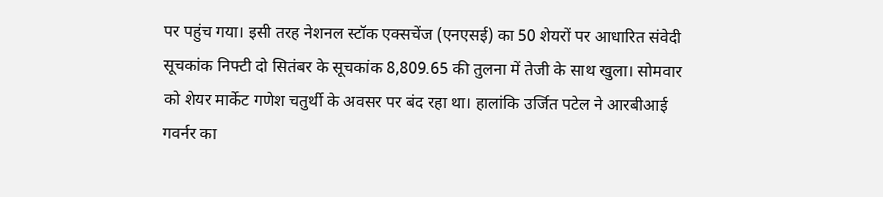पर पहुंच गया। इसी तरह नेशनल स्टॉक एक्सचेंज (एनएसई) का 50 शेयरों पर आधारित संवेदी सूचकांक निफ्टी दो सितंबर के सूचकांक 8,809.65 की तुलना में तेजी के साथ खुला। सोमवार को शेयर मार्केट गणेश चतुर्थी के अवसर पर बंद रहा था। हालांकि उर्जित पटेल ने आरबीआई गवर्नर का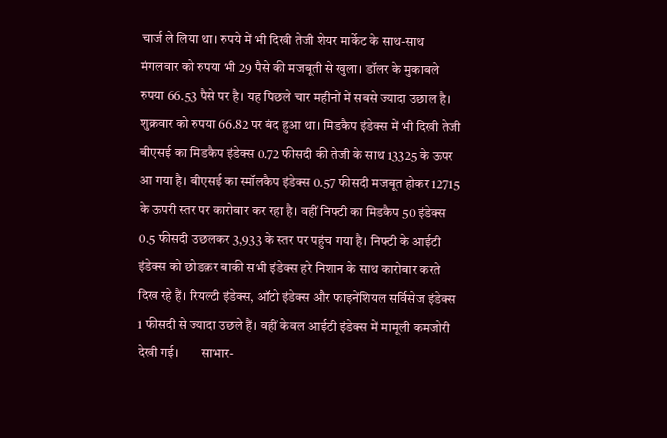चार्ज ले लिया था। रुपये में भी दिखी तेजी शेयर मार्केट के साथ-साथ मंगलवार को रुपया भी 29 पैसे की मजबूती से खुला। डॉलर के मुकाबले रुपया 66.53 पैसे पर है। यह पिछले चार महीनों में सबसे ज्यादा उछाल है। शुक्रवार को रुपया 66.82 पर बंद हुआ था। मिडकैप इंडेक्स में भी दिखी तेजी बीएसई का मिडकैप इंडेक्स 0.72 फीसदी की तेजी के साथ 13325 के ऊपर आ गया है। बीएसई का स्मॉलकैप इंडेक्स 0.57 फीसदी मजबूत होकर 12715 के ऊपरी स्तर पर कारोबार कर रहा है। वहीं निफ्टी का मिडकैप 50 इंडेक्स 0.5 फीसदी उछलकर 3,933 के स्तर पर पहुंच गया है। निफ्टी के आईटी इंडेक्स को छोडक़र बाकी सभी इंडेक्स हरे निशान के साथ कारोबार करते दिख रहे हैं। रियल्टी इंडेक्स, ऑटो इंडेक्स और फाइनेंशियल सर्विसेज इंडेक्स 1 फीसदी से ज्यादा उछले हैं। वहीं केवल आईटी इंडेक्स में मामूली कमजोरी देखी गई।       साभार-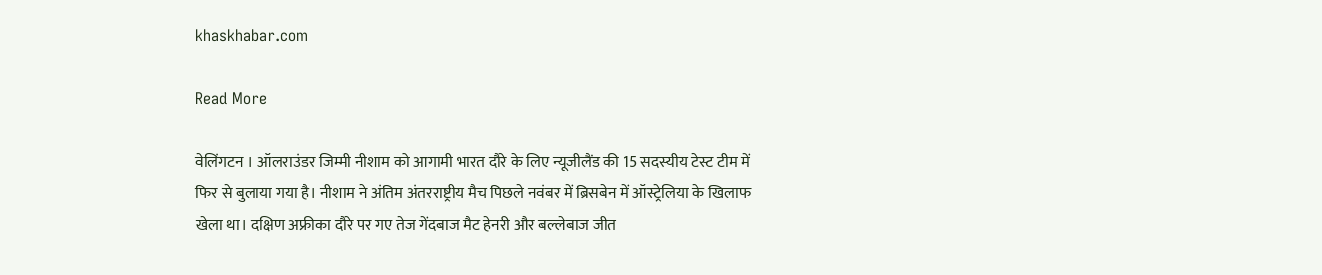khaskhabar.com

Read More

वेलिंगटन । ऑलराउंडर जिम्मी नीशाम को आगामी भारत दौरे के लिए न्यूजीलैंड की 15 सदस्यीय टेस्ट टीम में फिर से बुलाया गया है। नीशाम ने अंतिम अंतरराष्ट्रीय मैच पिछले नवंबर में ब्रिसबेन में ऑस्ट्रेलिया के खिलाफ खेला था। दक्षिण अफ्रीका दौरे पर गए तेज गेंदबाज मैट हेनरी और बल्लेबाज जीत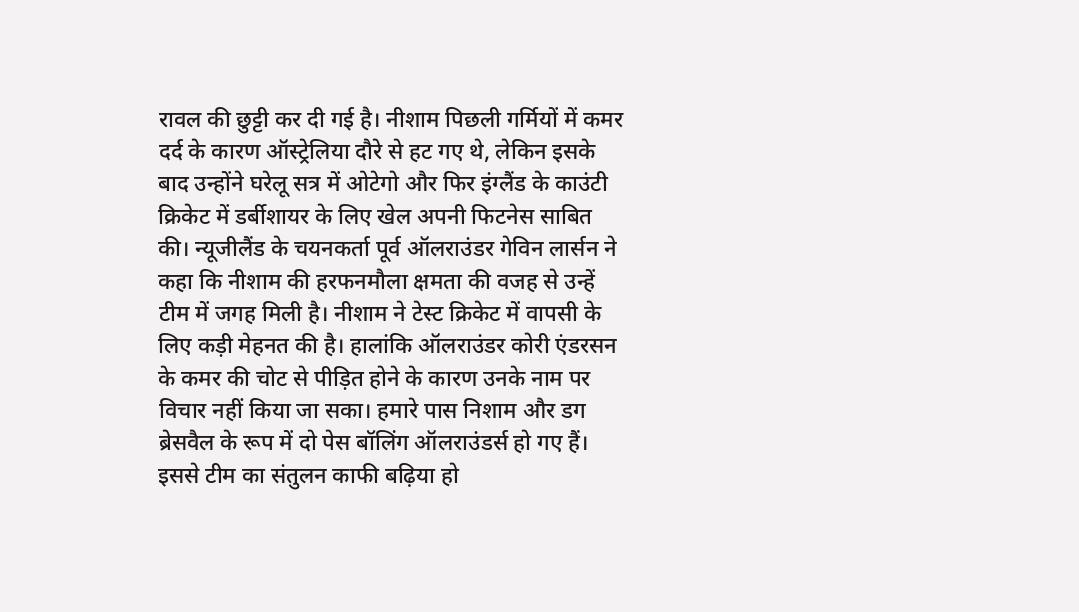रावल की छुट्टी कर दी गई है। नीशाम पिछली गर्मियों में कमर दर्द के कारण ऑस्ट्रेलिया दौरे से हट गए थे, लेकिन इसके बाद उन्होंने घरेलू सत्र में ओटेगो और फिर इंग्लैंड के काउंटी क्रिकेट में डर्बीशायर के लिए खेल अपनी फिटनेस साबित की। न्यूजीलैंड के चयनकर्ता पूर्व ऑलराउंडर गेविन लार्सन ने कहा कि नीशाम की हरफनमौला क्षमता की वजह से उन्हें टीम में जगह मिली है। नीशाम ने टेस्ट क्रिकेट में वापसी के लिए कड़ी मेहनत की है। हालांकि ऑलराउंडर कोरी एंडरसन के कमर की चोट से पीड़ित होने के कारण उनके नाम पर विचार नहीं किया जा सका। हमारे पास निशाम और डग ब्रेसवैल के रूप में दो पेस बॉलिंग ऑलराउंडर्स हो गए हैं। इससे टीम का संतुलन काफी बढ़िया हो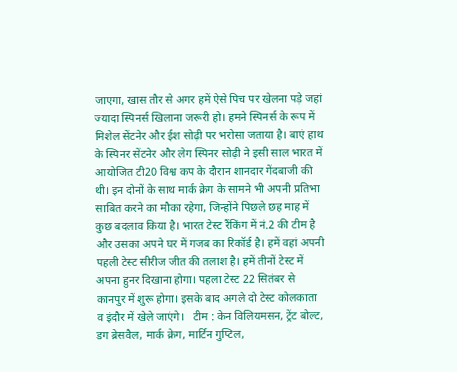जाएगा, खास तौर से अगर हमें ऐसे पिच पर खेलना पड़े जहां ज्यादा स्पिनर्स खिलाना जरूरी हो। हमने स्पिनर्स के रूप में मिशेल सेंटनेर और ईश सोढ़ी पर भरोसा जताया है। बाएं हाथ के स्पिनर सेंटनेर और लेग स्पिनर सोढ़ी ने इसी साल भारत में आयोजित टी20 विश्व कप के दौरान शानदार गेंदबाजी की थी। इन दोनों के साथ मार्क क्रेग के सामने भी अपनी प्रतिभा साबित करने का मौका रहेगा, जिन्होंने पिछले छह माह में कुछ बदलाव किया है। भारत टेस्ट रैंकिंग में नं.2 की टीम है और उसका अपने घर में गजब का रिकॉर्ड है। हमें वहां अपनी पहली टेस्ट सीरीज जीत की तलाश है। हमें तीनों टेस्ट में अपना हुनर दिखाना होगा। पहला टेस्ट 22 सितंबर से कानपुर में शुरू होगा। इसके बाद अगले दो टेस्ट कोलकाता व इंदौर में खेले जाएंगे।   टीम : केन विलियमसन, ट्रेंट बोल्ट, डग ब्रेसवैल, मार्क क्रेग, मार्टिन गुप्टिल,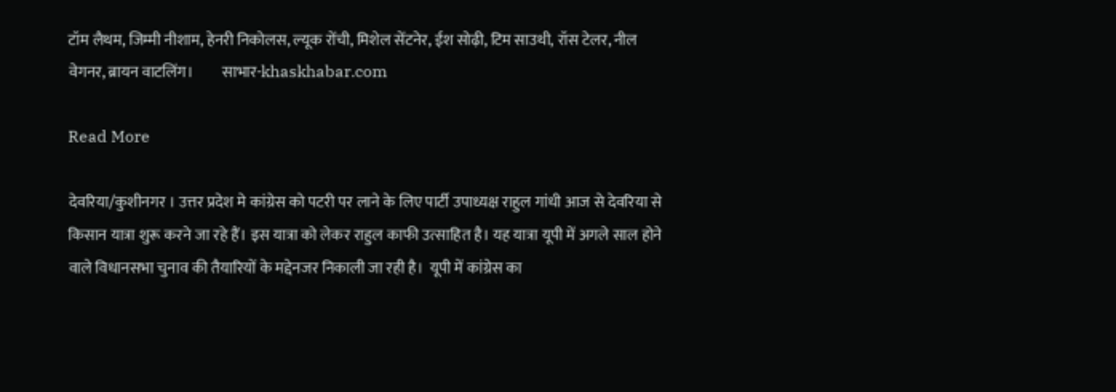टॉम लैथम, जिम्मी नीशाम, हेनरी निकोलस, ल्यूक रोंची, मिशेल सेंटनेर, ईश सोढ़ी, टिम साउथी, रॉस टेलर, नील वेगनर, ब्रायन वाटलिंग।         साभार-khaskhabar.com

Read More

देवरिया/कुशीनगर । उत्तर प्रदेश मे कांग्रेस को पटरी पर लाने के लिए पार्टी उपाध्यक्ष राहुल गांधी आज से देवरिया से किसान यात्रा शुरू करने जा रहे हैं। इस यात्रा को लेकर राहुल काफी उत्साहित है। यह यात्रा यूपी में अगले साल होने वाले विधानसभा चुनाव की तैयारियों के मद्देनजर निकाली जा रही है।  यूपी में कांग्रेस का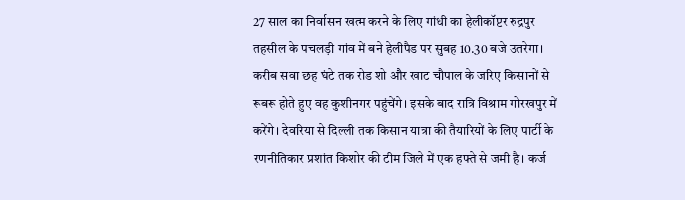27 साल का निर्वासन खत्म करने के लिए गांधी का हेलीकॉप्टर रुद्रपुर तहसील के पचलड़ी गांव में बने हेलीपैड पर सुबह 10.30 बजे उतरेगा। करीब सवा छह घंटे तक रोड शो और खाट चौपाल के जरिए किसानों से रूबरू होते हुए वह कुशीनगर पहुंचेंगे। इसके बाद रात्रि विश्राम गोरखपुर में करेंगे। देवरिया से दिल्ली तक किसान यात्रा की तैयारियों के लिए पार्टी के रणनीतिकार प्रशांत किशोर की टीम जिले में एक हफ्ते से जमी है। कर्ज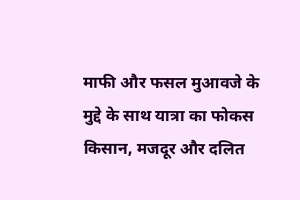माफी और फसल मुआवजे के मुद्दे के साथ यात्रा का फोकस किसान, मजदूर और दलित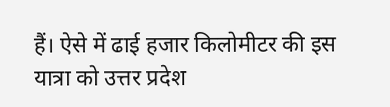हैं। ऐसे में ढाई हजार किलोमीटर की इस यात्रा को उत्तर प्रदेश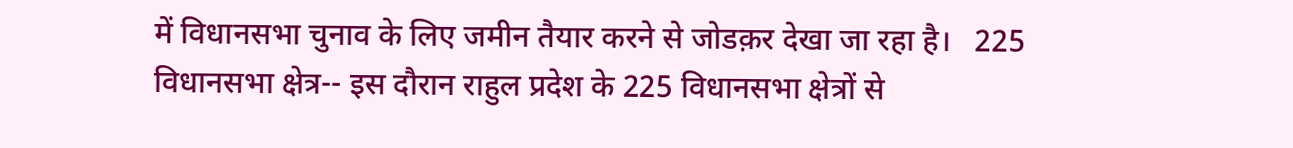में विधानसभा चुनाव के लिए जमीन तैयार करने से जोडक़र देखा जा रहा है।   225 विधानसभा क्षेत्र-- इस दौरान राहुल प्रदेश के 225 विधानसभा क्षेत्रों से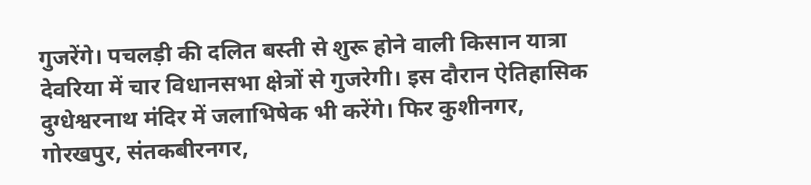गुजरेंगे। पचलड़ी की दलित बस्ती से शुरू होने वाली किसान यात्रा देवरिया में चार विधानसभा क्षेत्रों से गुजरेगी। इस दौरान ऐतिहासिक दुग्धेश्वरनाथ मंदिर में जलाभिषेक भी करेंगे। फिर कुशीनगर, गोरखपुर, संतकबीरनगर,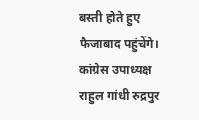बस्ती होते हुए फैजाबाद पहुंचेंगे। कांग्रेस उपाध्यक्ष राहुल गांधी रुद्रपुर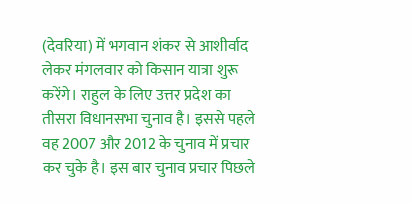(देवरिया) में भगवान शंकर से आशीर्वाद लेकर मंगलवार को किसान यात्रा शुरू करेंगे। राहुल के लिए उत्तर प्रदेश का तीसरा विधानसभा चुनाव है। इससे पहले वह 2007 और 2012 के चुनाव में प्रचार कर चुके है। इस बार चुनाव प्रचार पिछले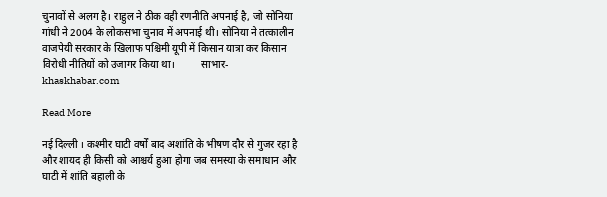चुनावों से अलग है। राहुल ने ठीक वही रणनीति अपनाई है, जो सोनिया गांधी ने 2004 के लोकसभा चुनाव में अपनाई थी। सोनिया ने तत्कालीन वाजपेयी सरकार के खिलाफ पश्चिमी यूपी में किसान यात्रा कर किसान विरोधी नीतियों को उजागर किया था।          साभार-khaskhabar.com

Read More

नई दिल्ली । कश्मीर घाटी वर्षों बाद अशांति के भीषण दौर से गुजर रहा है और शायद ही किसी को आश्चर्य हुआ होगा जब समस्या के समाधान और घाटी में शांति बहाली के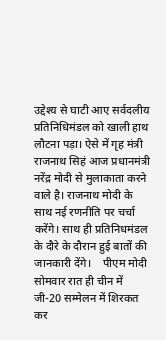उद्देश्य से घाटी आए सर्वदलीय प्रतिनिधिमंडल को खाली हाथ लौटना पड़ा। ऐसे में गृह मंत्री राजनाथ सिहं आज प्रधानमंत्री नरेंद्र मोदी से मुलाकाता करने वाले है। राजनाथ मोदी के साथ नई रणनीति पर चर्चा करेंगे। साथ ही प्रतिनिधमंडल के दौरे के दौरान हुई बातों की जानकारी देंगे।    पीएम मोदी सोमवार रात ही चीन में जी-20 सम्मेलन में शिरकत कर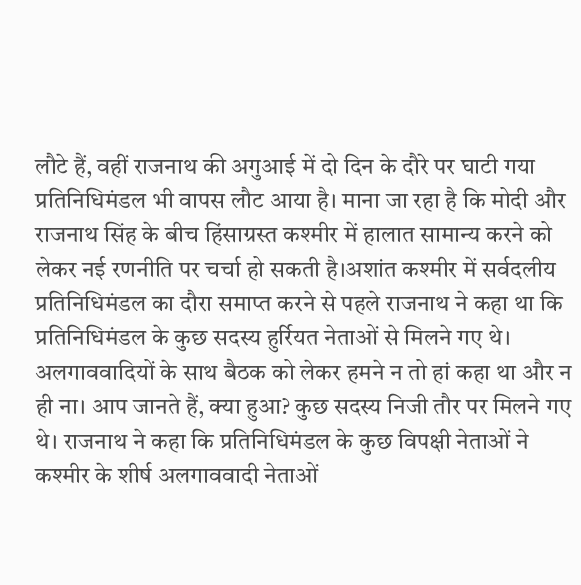लौटे हैं, वहीं राजनाथ की अगुआई में दो दिन के दौरे पर घाटी गया प्रतिनिधिमंडल भी वापस लौट आया है। माना जा रहा है कि मोदी और राजनाथ सिंह के बीच हिंसाग्रस्त कश्मीर में हालात सामान्य करने को लेकर नई रणनीति पर चर्चा हो सकती है।अशांत कश्मीर में सर्वदलीय प्रतिनिधिमंडल का दौरा समाप्त करने से पहले राजनाथ ने कहा था कि प्रतिनिधिमंडल के कुछ सदस्य हुर्रियत नेताओं से मिलने गए थे। अलगाववादियों के साथ बैठक को लेकर हमने न तो हां कहा था और न ही ना। आप जानते हैं, क्या हुआ? कुछ सदस्य निजी तौर पर मिलने गए थे। राजनाथ ने कहा कि प्रतिनिधिमंडल के कुछ विपक्षी नेताओं ने कश्मीर के शीर्ष अलगाववादी नेताओं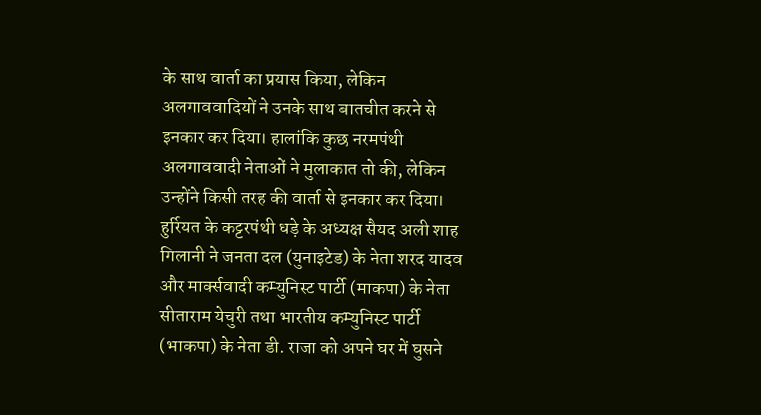के साथ वार्ता का प्रयास किया, लेकिन अलगाववादियों ने उनके साथ बातचीत करने से इनकार कर दिया। हालांकि कुछ नरमपंथी अलगाववादी नेताओं ने मुलाकात तो की, लेकिन उन्होंने किसी तरह की वार्ता से इनकार कर दिया। हुर्रियत के कट्टरपंथी धड़े के अध्यक्ष सैयद अली शाह गिलानी ने जनता दल (युनाइटेड) के नेता शरद यादव और मार्क्सवादी कम्युनिस्ट पार्टी (माकपा) के नेता सीताराम येचुरी तथा भारतीय कम्युनिस्ट पार्टी (भाकपा) के नेता डी. राजा को अपने घर में घुसने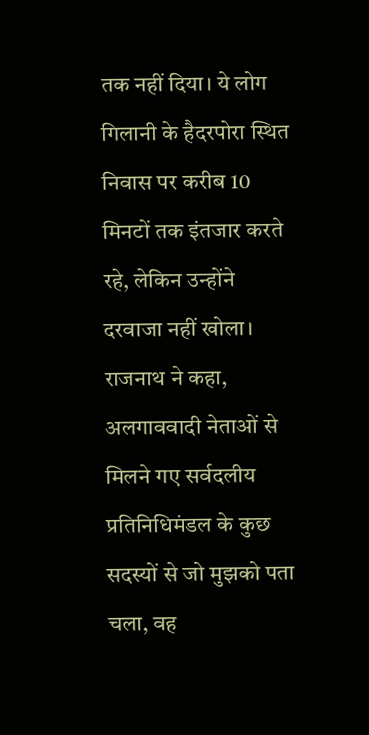तक नहीं दिया। ये लोग गिलानी के हैदरपोरा स्थित निवास पर करीब 10 मिनटों तक इंतजार करते रहे, लेकिन उन्होंने दरवाजा नहीं खोला। राजनाथ ने कहा, अलगाववादी नेताओं से मिलने गए सर्वदलीय प्रतिनिधिमंडल के कुछ सदस्यों से जो मुझको पता चला, वह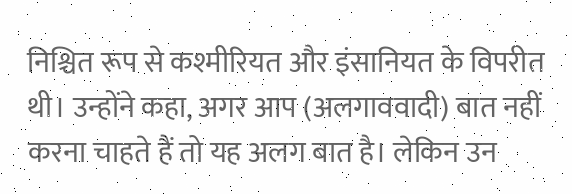निश्चित रूप से कश्मीरियत और इंसानियत के विपरीत थी। उन्होंने कहा, अगर आप (अलगाववादी) बात नहीं करना चाहते हैं तो यह अलग बात है। लेकिन उन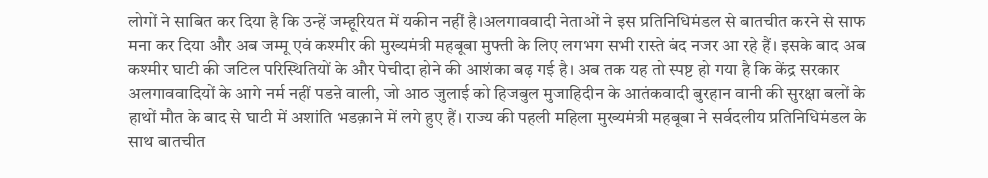लोगों ने साबित कर दिया है कि उन्हें जम्हूरियत में यकीन नहीं है।अलगाववादी नेताओं ने इस प्रतिनिधिमंडल से बातचीत करने से साफ मना कर दिया और अब जम्मू एवं कश्मीर की मुख्यमंत्री महबूबा मुफ्ती के लिए लगभग सभी रास्ते बंद नजर आ रहे हैं। इसके बाद अब कश्मीर घाटी की जटिल परिस्थितियों के और पेचीदा होने की आशंका बढ़ गई है। अब तक यह तो स्पष्ट हो गया है कि केंद्र सरकार अलगाववादियों के आगे नर्म नहीं पडऩे वाली, जो आठ जुलाई को हिजबुल मुजाहिदीन के आतंकवादी बुरहान वानी की सुरक्षा बलों के हाथों मौत के बाद से घाटी में अशांति भडक़ाने में लगे हुए हैं। राज्य की पहली महिला मुख्यमंत्री महबूबा ने सर्वदलीय प्रतिनिधिमंडल के साथ बातचीत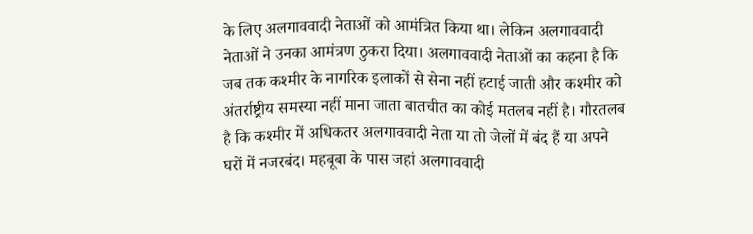के लिए अलगाववादी नेताओं को आमंत्रित किया था। लेकिन अलगाववादी नेताओं ने उनका आमंत्रण ठुकरा दिया। अलगाववादी नेताओं का कहना है कि जब तक कश्मीर के नागरिक इलाकों से सेना नहीं हटाई जाती और कश्मीर को अंतर्राष्ट्रीय समस्या नहीं माना जाता बातचीत का कोई मतलब नहीं है। गौरतलब है कि कश्मीर में अधिकतर अलगाववादी नेता या तो जेलों में बंद हैं या अपने घरों में नजरबंद। महबूबा के पास जहां अलगाववादी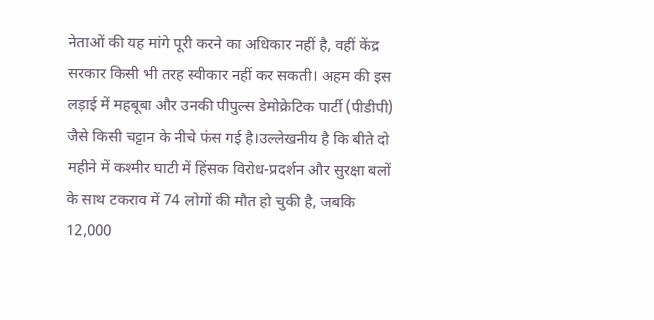नेताओं की यह मांगे पूरी करने का अधिकार नहीं है, वहीं केंद्र सरकार किसी भी तरह स्वीकार नहीं कर सकती। अहम की इस लड़ाई में महबूबा और उनकी पीपुल्स डेमोक्रेटिक पार्टी (पीडीपी) जैसे किसी चट्टान के नीचे फंस गई है।उल्लेखनीय है कि बीते दो महीने में कश्मीर घाटी में हिंसक विरोध-प्रदर्शन और सुरक्षा बलों के साथ टकराव में 74 लोगों की मौत हो चुकी है, जबकि 12,000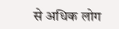से अधिक लोग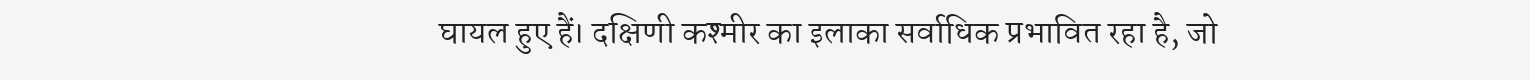घायल हुए हैं। दक्षिणी कश्मीर का इलाका सर्वाधिक प्रभावित रहा है, जो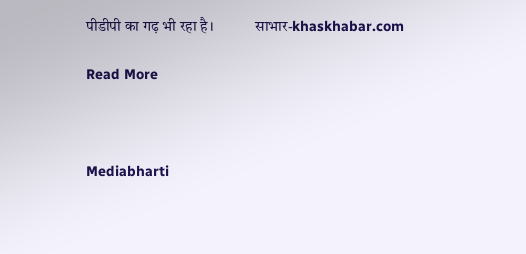पीडीपी का गढ़ भी रहा है।           साभार-khaskhabar.com

Read More



Mediabharti